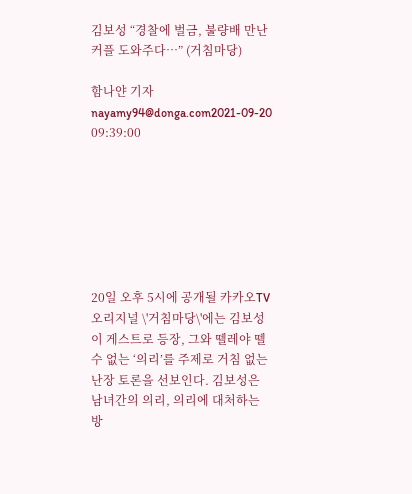김보성 “경찰에 벌금, 불량배 만난 커플 도와주다…” (거침마당)

함나얀 기자nayamy94@donga.com2021-09-20 09:39:00







20일 오후 5시에 공개될 카카오TV 오리지널 \'거침마당\'에는 김보성이 게스트로 등장, 그와 뗄레야 뗄 수 없는 ‘의리’를 주제로 거침 없는 난장 토론을 선보인다. 김보성은 남녀간의 의리, 의리에 대처하는 방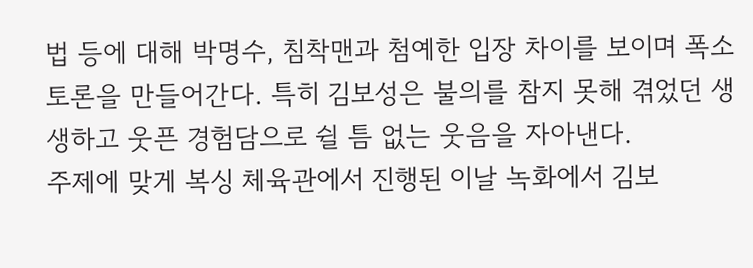법 등에 대해 박명수, 침착맨과 첨예한 입장 차이를 보이며 폭소 토론을 만들어간다. 특히 김보성은 불의를 참지 못해 겪었던 생생하고 웃픈 경험담으로 쉴 틈 없는 웃음을 자아낸다.
주제에 맞게 복싱 체육관에서 진행된 이날 녹화에서 김보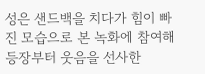성은 샌드백을 치다가 힘이 빠진 모습으로 본 녹화에 참여해 등장부터 웃음을 선사한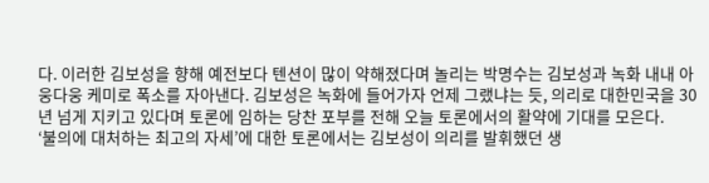다. 이러한 김보성을 향해 예전보다 텐션이 많이 약해졌다며 놀리는 박명수는 김보성과 녹화 내내 아웅다웅 케미로 폭소를 자아낸다. 김보성은 녹화에 들어가자 언제 그랬냐는 듯, 의리로 대한민국을 30년 넘게 지키고 있다며 토론에 임하는 당찬 포부를 전해 오늘 토론에서의 활약에 기대를 모은다.
‘불의에 대처하는 최고의 자세’에 대한 토론에서는 김보성이 의리를 발휘했던 생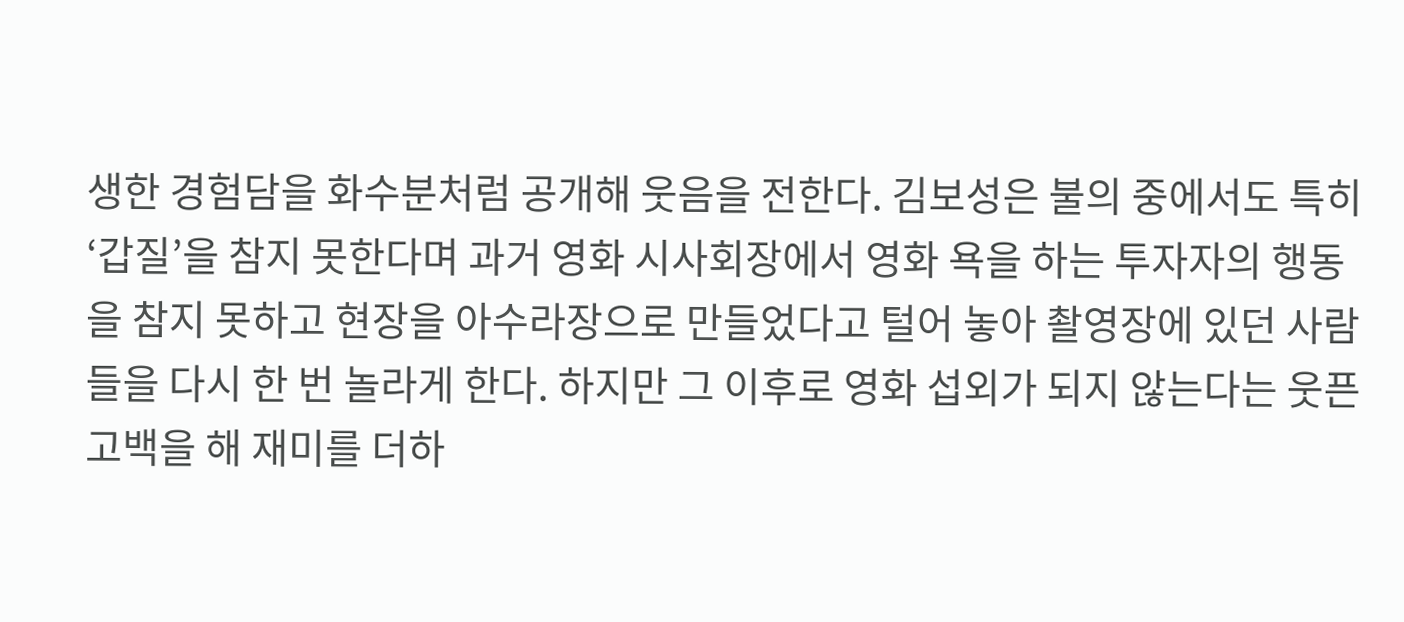생한 경험담을 화수분처럼 공개해 웃음을 전한다. 김보성은 불의 중에서도 특히 ‘갑질’을 참지 못한다며 과거 영화 시사회장에서 영화 욕을 하는 투자자의 행동을 참지 못하고 현장을 아수라장으로 만들었다고 털어 놓아 촬영장에 있던 사람들을 다시 한 번 놀라게 한다. 하지만 그 이후로 영화 섭외가 되지 않는다는 웃픈 고백을 해 재미를 더하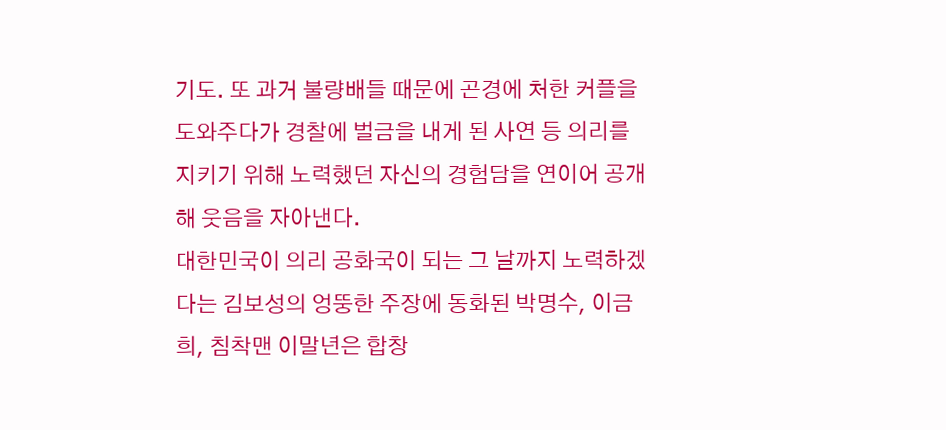기도. 또 과거 불량배들 때문에 곤경에 처한 커플을 도와주다가 경찰에 벌금을 내게 된 사연 등 의리를 지키기 위해 노력했던 자신의 경험담을 연이어 공개해 웃음을 자아낸다.
대한민국이 의리 공화국이 되는 그 날까지 노력하겠다는 김보성의 엉뚱한 주장에 동화된 박명수, 이금희, 침착맨 이말년은 합창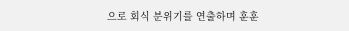으로 회식 분위기를 연출하며 훈훈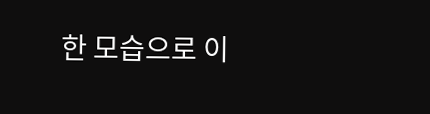한 모습으로 이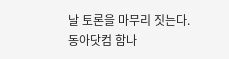날 토론을 마무리 짓는다.
동아닷컴 함나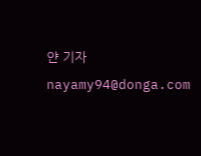얀 기자 nayamy94@donga.com